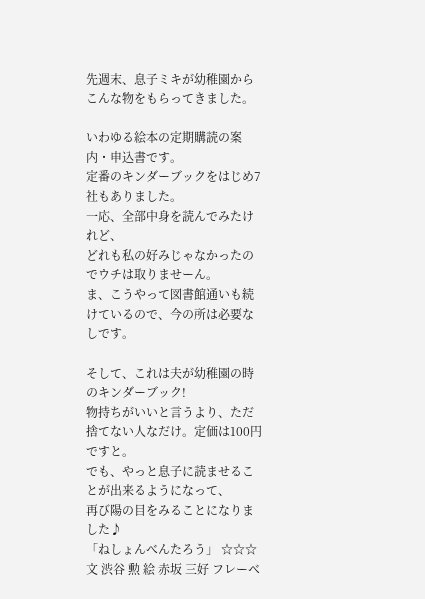先週末、息子ミキが幼稚園からこんな物をもらってきました。

いわゆる絵本の定期購読の案内・申込書です。
定番のキンダーブックをはじめ7社もありました。
一応、全部中身を読んでみたけれど、
どれも私の好みじゃなかったのでウチは取りませーん。
ま、こうやって図書館通いも続けているので、今の所は必要なしです。

そして、これは夫が幼稚園の時のキンダーブック!
物持ちがいいと言うより、ただ捨てない人なだけ。定価は100円ですと。
でも、やっと息子に読ませることが出来るようになって、
再び陽の目をみることになりました♪
「ねしょんべんたろう」 ☆☆☆
文 渋谷 勲 絵 赤坂 三好 フレーベ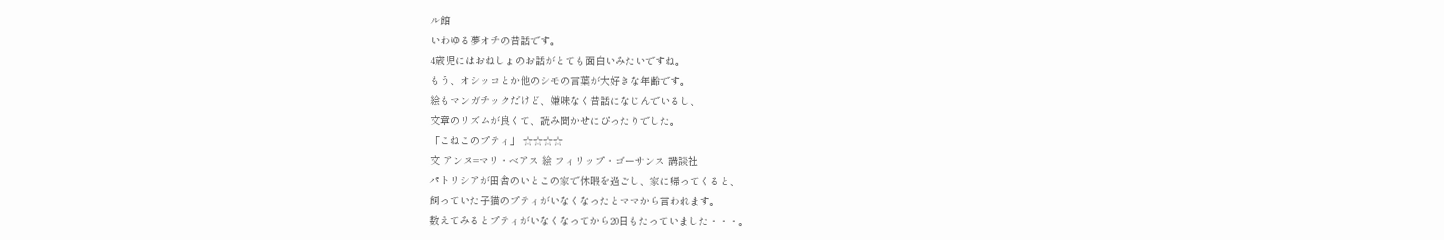ル館
いわゆる夢オチの昔話です。
4歳児にはおねしょのお話がとても面白いみたいですね。
もう、オシッコとか他のシモの言葉が大好きな年齢です。
絵もマンガチックだけど、嫌味なく昔話になじんでいるし、
文章のリズムが良くて、読み聞かせにぴったりでした。
「こねこのプティ」 ☆☆☆☆
文 アンヌ=マリ・ベアス 絵 フィリップ・ゴーサンス 講談社
パトリシアが田舎のいとこの家で休暇を過ごし、家に帰ってくると、
飼っていた子猫のプティがいなくなったとママから言われます。
数えてみるとプティがいなくなってから20日もたっていました・・・。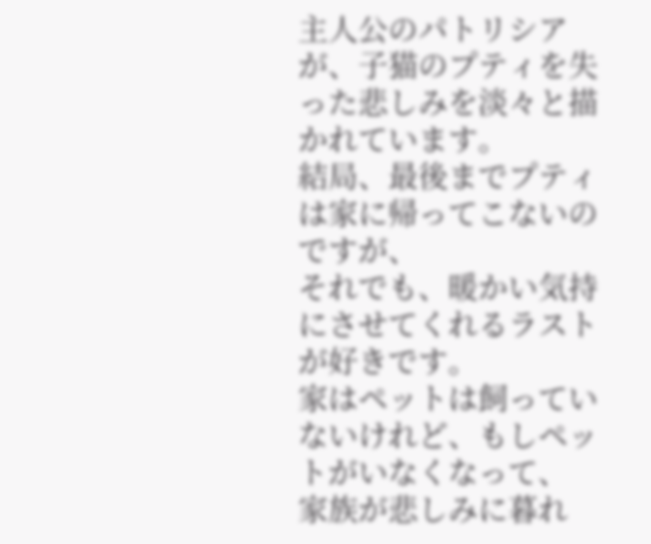主人公のパトリシアが、子猫のプティを失った悲しみを淡々と描かれています。
結局、最後までプティは家に帰ってこないのですが、
それでも、暖かい気持にさせてくれるラストが好きです。
家はペットは飼っていないけれど、もしペットがいなくなって、
家族が悲しみに暮れ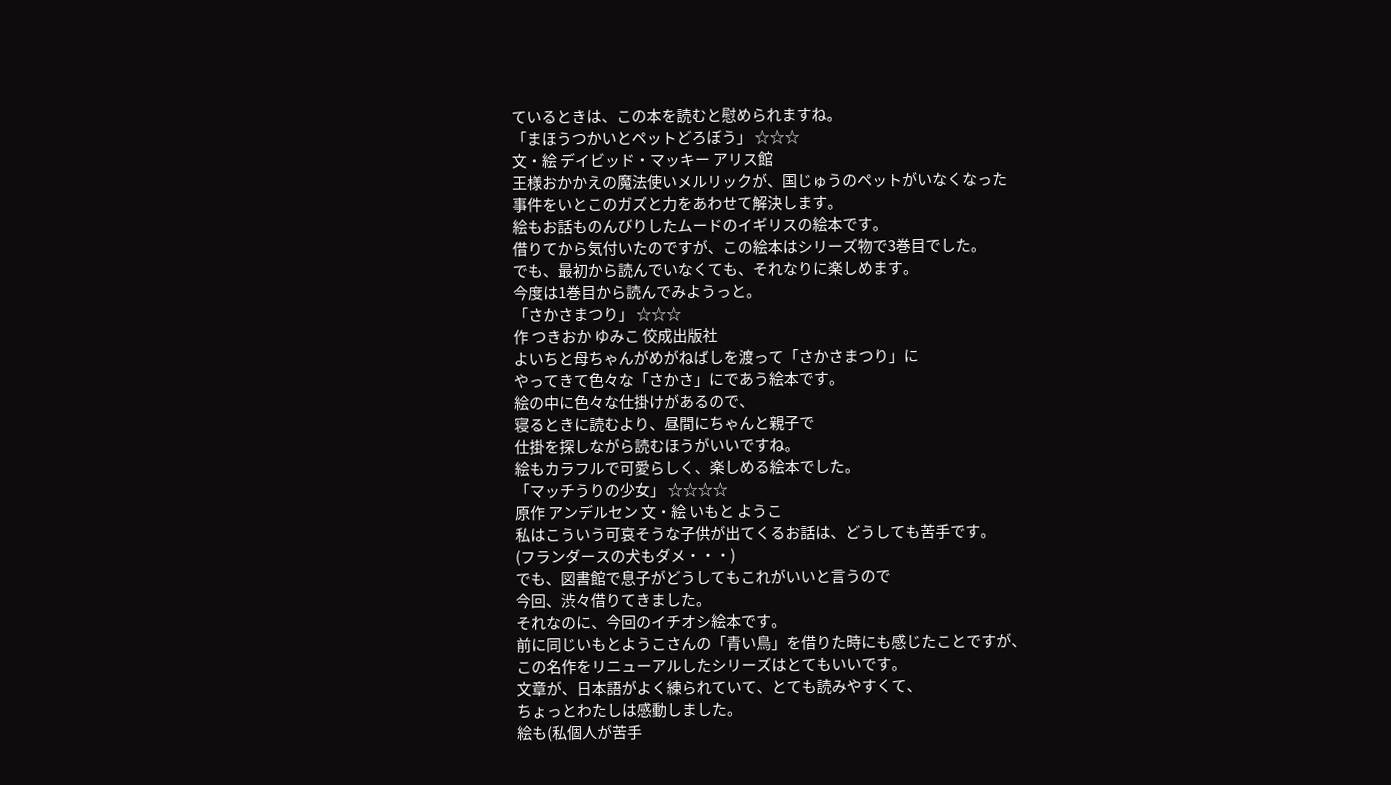ているときは、この本を読むと慰められますね。
「まほうつかいとペットどろぼう」 ☆☆☆
文・絵 デイビッド・マッキー アリス館
王様おかかえの魔法使いメルリックが、国じゅうのペットがいなくなった
事件をいとこのガズと力をあわせて解決します。
絵もお話ものんびりしたムードのイギリスの絵本です。
借りてから気付いたのですが、この絵本はシリーズ物で3巻目でした。
でも、最初から読んでいなくても、それなりに楽しめます。
今度は1巻目から読んでみようっと。
「さかさまつり」 ☆☆☆
作 つきおか ゆみこ 佼成出版社
よいちと母ちゃんがめがねばしを渡って「さかさまつり」に
やってきて色々な「さかさ」にであう絵本です。
絵の中に色々な仕掛けがあるので、
寝るときに読むより、昼間にちゃんと親子で
仕掛を探しながら読むほうがいいですね。
絵もカラフルで可愛らしく、楽しめる絵本でした。
「マッチうりの少女」 ☆☆☆☆
原作 アンデルセン 文・絵 いもと ようこ
私はこういう可哀そうな子供が出てくるお話は、どうしても苦手です。
(フランダースの犬もダメ・・・)
でも、図書館で息子がどうしてもこれがいいと言うので
今回、渋々借りてきました。
それなのに、今回のイチオシ絵本です。
前に同じいもとようこさんの「青い鳥」を借りた時にも感じたことですが、
この名作をリニューアルしたシリーズはとてもいいです。
文章が、日本語がよく練られていて、とても読みやすくて、
ちょっとわたしは感動しました。
絵も(私個人が苦手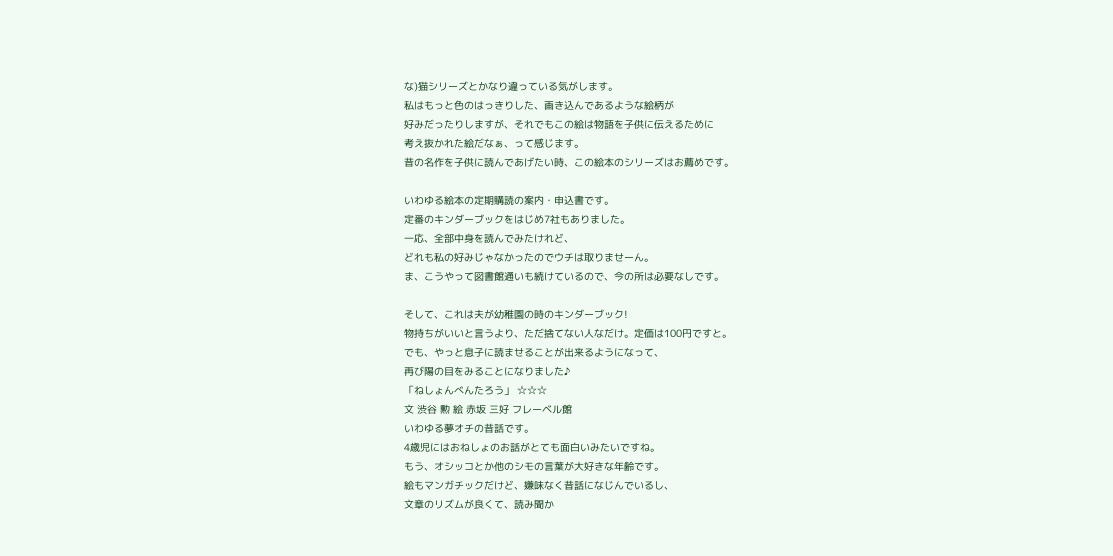な)猫シリーズとかなり違っている気がします。
私はもっと色のはっきりした、画き込んであるような絵柄が
好みだったりしますが、それでもこの絵は物語を子供に伝えるために
考え抜かれた絵だなぁ、って感じます。
昔の名作を子供に読んであげたい時、この絵本のシリーズはお薦めです。

いわゆる絵本の定期購読の案内・申込書です。
定番のキンダーブックをはじめ7社もありました。
一応、全部中身を読んでみたけれど、
どれも私の好みじゃなかったのでウチは取りませーん。
ま、こうやって図書館通いも続けているので、今の所は必要なしです。

そして、これは夫が幼稚園の時のキンダーブック!
物持ちがいいと言うより、ただ捨てない人なだけ。定価は100円ですと。
でも、やっと息子に読ませることが出来るようになって、
再び陽の目をみることになりました♪
「ねしょんべんたろう」 ☆☆☆
文 渋谷 勲 絵 赤坂 三好 フレーベル館
いわゆる夢オチの昔話です。
4歳児にはおねしょのお話がとても面白いみたいですね。
もう、オシッコとか他のシモの言葉が大好きな年齢です。
絵もマンガチックだけど、嫌味なく昔話になじんでいるし、
文章のリズムが良くて、読み聞か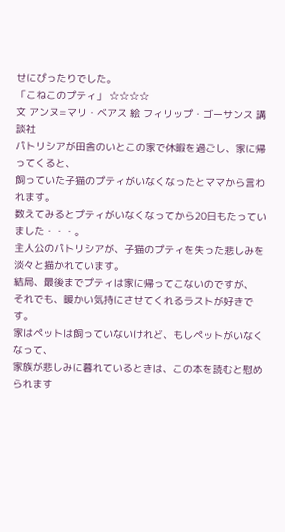せにぴったりでした。
「こねこのプティ」 ☆☆☆☆
文 アンヌ=マリ・ベアス 絵 フィリップ・ゴーサンス 講談社
パトリシアが田舎のいとこの家で休暇を過ごし、家に帰ってくると、
飼っていた子猫のプティがいなくなったとママから言われます。
数えてみるとプティがいなくなってから20日もたっていました・・・。
主人公のパトリシアが、子猫のプティを失った悲しみを淡々と描かれています。
結局、最後までプティは家に帰ってこないのですが、
それでも、暖かい気持にさせてくれるラストが好きです。
家はペットは飼っていないけれど、もしペットがいなくなって、
家族が悲しみに暮れているときは、この本を読むと慰められます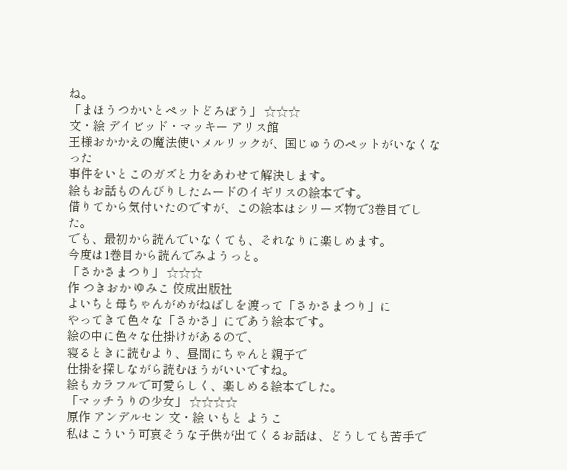ね。
「まほうつかいとペットどろぼう」 ☆☆☆
文・絵 デイビッド・マッキー アリス館
王様おかかえの魔法使いメルリックが、国じゅうのペットがいなくなった
事件をいとこのガズと力をあわせて解決します。
絵もお話ものんびりしたムードのイギリスの絵本です。
借りてから気付いたのですが、この絵本はシリーズ物で3巻目でした。
でも、最初から読んでいなくても、それなりに楽しめます。
今度は1巻目から読んでみようっと。
「さかさまつり」 ☆☆☆
作 つきおか ゆみこ 佼成出版社
よいちと母ちゃんがめがねばしを渡って「さかさまつり」に
やってきて色々な「さかさ」にであう絵本です。
絵の中に色々な仕掛けがあるので、
寝るときに読むより、昼間にちゃんと親子で
仕掛を探しながら読むほうがいいですね。
絵もカラフルで可愛らしく、楽しめる絵本でした。
「マッチうりの少女」 ☆☆☆☆
原作 アンデルセン 文・絵 いもと ようこ
私はこういう可哀そうな子供が出てくるお話は、どうしても苦手で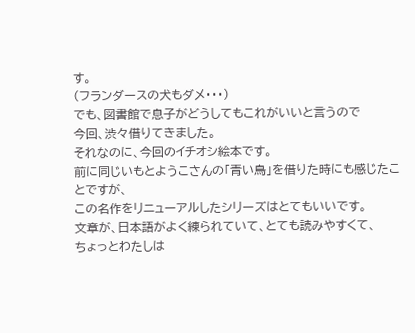す。
(フランダースの犬もダメ・・・)
でも、図書館で息子がどうしてもこれがいいと言うので
今回、渋々借りてきました。
それなのに、今回のイチオシ絵本です。
前に同じいもとようこさんの「青い鳥」を借りた時にも感じたことですが、
この名作をリニューアルしたシリーズはとてもいいです。
文章が、日本語がよく練られていて、とても読みやすくて、
ちょっとわたしは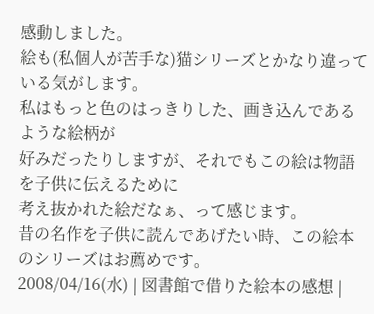感動しました。
絵も(私個人が苦手な)猫シリーズとかなり違っている気がします。
私はもっと色のはっきりした、画き込んであるような絵柄が
好みだったりしますが、それでもこの絵は物語を子供に伝えるために
考え抜かれた絵だなぁ、って感じます。
昔の名作を子供に読んであげたい時、この絵本のシリーズはお薦めです。
2008/04/16(水) | 図書館で借りた絵本の感想 |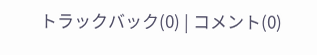トラックバック(0) | コメント(0)